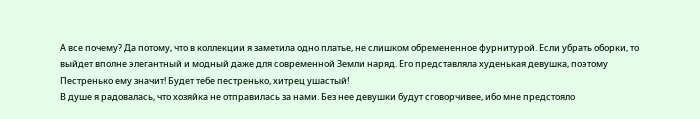А все почему? Да потому, что в коллекции я заметила одно платье, не слишком обремененное фурнитурой. Если убрать оборки, то выйдет вполне элегантный и модный даже для современной Земли наряд. Его представляла худенькая девушка, поэтому
Пестренько ему значит! Будет тебе пестренько, хитрец ушастый!
В душе я радовалась, что хозяйка не отправилась за нами. Без нее девушки будут сговорчивее, ибо мне предстояло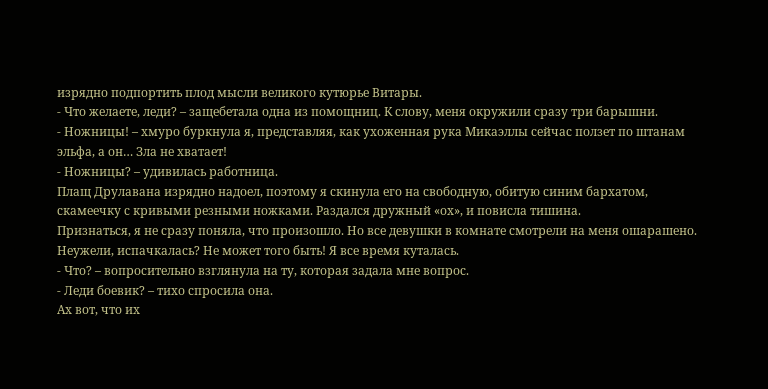изрядно подпортить плод мысли великого кутюрье Витары.
- Что желаете, леди? – защебетала одна из помощниц. К слову, меня окружили сразу три барышни.
- Ножницы! – хмуро буркнула я, представляя, как ухоженная рука Микаэллы сейчас ползет по штанам эльфа, а он… Зла не хватает!
- Ножницы? – удивилась работница.
Плащ Друлавана изрядно надоел, поэтому я скинула его на свободную, обитую синим бархатом, скамеечку с кривыми резными ножками. Раздался дружный «ох», и повисла тишина.
Признаться, я не сразу поняла, что произошло. Но все девушки в комнате смотрели на меня ошарашено. Неужели, испачкалась? Не может того быть! Я все время куталась.
- Что? – вопросительно взглянула на ту, которая задала мне вопрос.
- Леди боевик? – тихо спросила она.
Ах вот, что их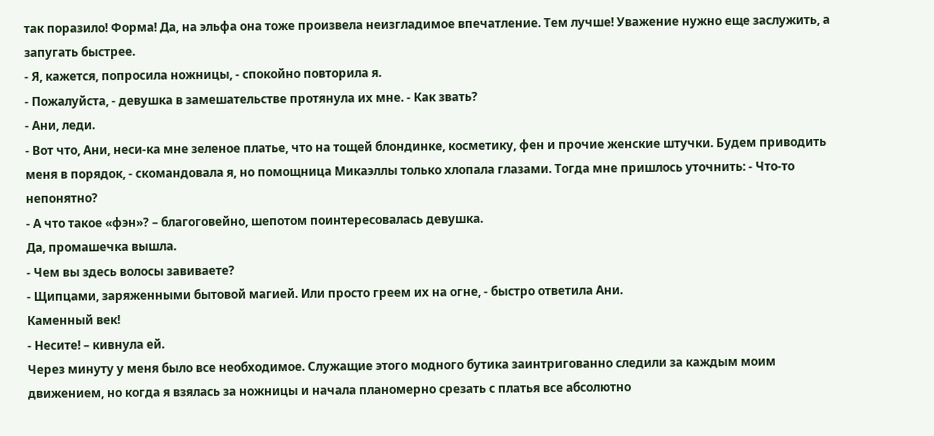так поразило! Форма! Да, на эльфа она тоже произвела неизгладимое впечатление. Тем лучше! Уважение нужно еще заслужить, а запугать быстрее.
- Я, кажется, попросила ножницы, - спокойно повторила я.
- Пожалуйста, - девушка в замешательстве протянула их мне. - Как звать?
- Ани, леди.
- Вот что, Ани, неси-ка мне зеленое платье, что на тощей блондинке, косметику, фен и прочие женские штучки. Будем приводить меня в порядок, - скомандовала я, но помощница Микаэллы только хлопала глазами. Тогда мне пришлось уточнить: - Что-то непонятно?
- А что такое «фэн»? – благоговейно, шепотом поинтересовалась девушка.
Да, промашечка вышла.
- Чем вы здесь волосы завиваете?
- Щипцами, заряженными бытовой магией. Или просто греем их на огне, - быстро ответила Ани.
Каменный век!
- Несите! – кивнула ей.
Через минуту у меня было все необходимое. Служащие этого модного бутика заинтригованно следили за каждым моим движением, но когда я взялась за ножницы и начала планомерно срезать с платья все абсолютно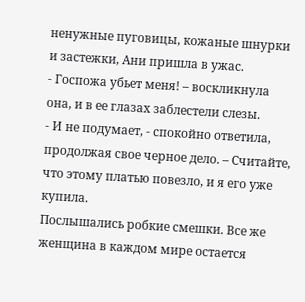ненужные пуговицы, кожаные шнурки и застежки, Ани пришла в ужас.
- Госпожа убьет меня! – воскликнула она, и в ее глазах заблестели слезы.
- И не подумает, - спокойно ответила, продолжая свое черное дело. – Считайте, что этому платью повезло, и я его уже купила.
Послышались робкие смешки. Все же женщина в каждом мире остается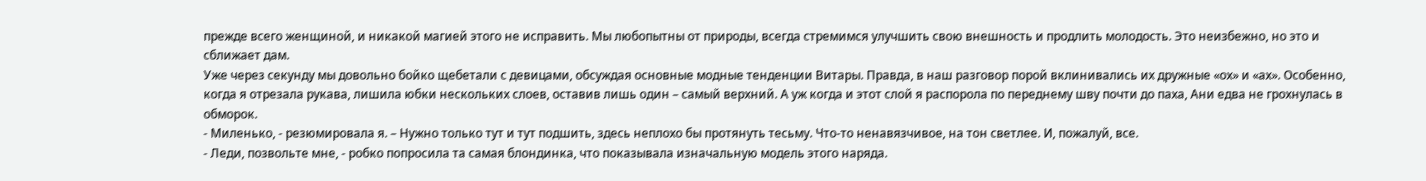прежде всего женщиной, и никакой магией этого не исправить. Мы любопытны от природы, всегда стремимся улучшить свою внешность и продлить молодость. Это неизбежно, но это и сближает дам.
Уже через секунду мы довольно бойко щебетали с девицами, обсуждая основные модные тенденции Витары. Правда, в наш разговор порой вклинивались их дружные «ох» и «ах». Особенно, когда я отрезала рукава, лишила юбки нескольких слоев, оставив лишь один – самый верхний. А уж когда и этот слой я распорола по переднему шву почти до паха, Ани едва не грохнулась в обморок.
- Миленько, - резюмировала я. – Нужно только тут и тут подшить, здесь неплохо бы протянуть тесьму. Что-то ненавязчивое, на тон светлее. И, пожалуй, все.
- Леди, позвольте мне, - робко попросила та самая блондинка, что показывала изначальную модель этого наряда.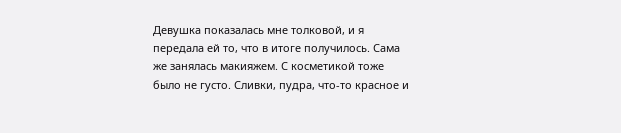Девушка показалась мне толковой, и я передала ей то, что в итоге получилось. Сама же занялась макияжем. С косметикой тоже было не густо. Сливки, пудра, что-то красное и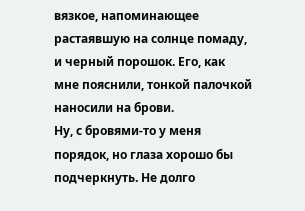вязкое, напоминающее растаявшую на солнце помаду, и черный порошок. Его, как мне пояснили, тонкой палочкой наносили на брови.
Ну, с бровями-то у меня порядок, но глаза хорошо бы подчеркнуть. Не долго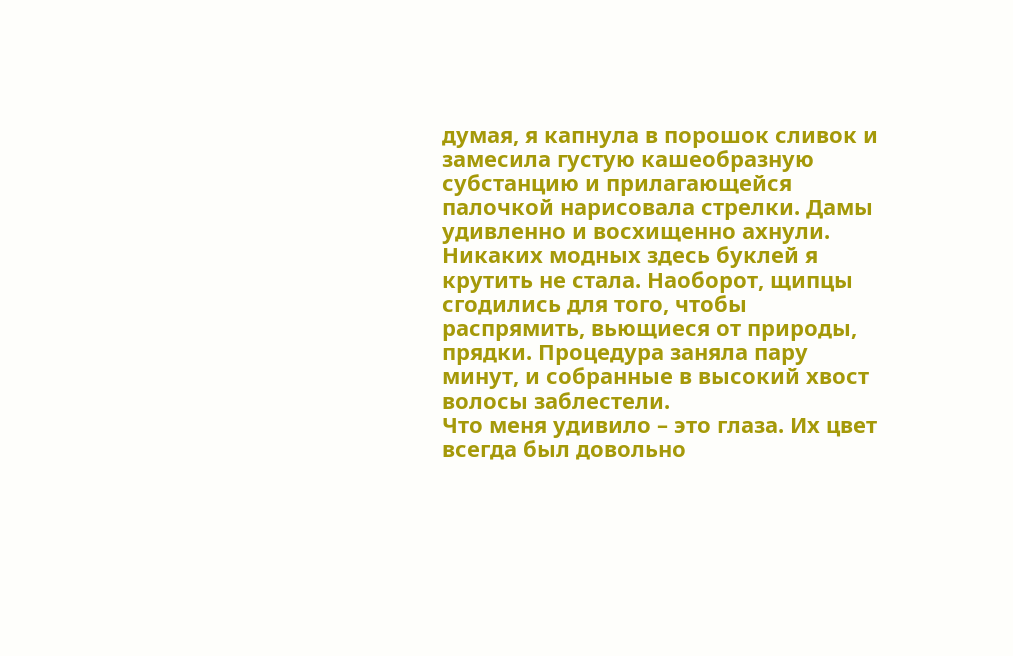думая, я капнула в порошок сливок и замесила густую кашеобразную субстанцию и прилагающейся палочкой нарисовала стрелки. Дамы удивленно и восхищенно ахнули.
Никаких модных здесь буклей я крутить не стала. Наоборот, щипцы сгодились для того, чтобы распрямить, вьющиеся от природы, прядки. Процедура заняла пару минут, и собранные в высокий хвост волосы заблестели.
Что меня удивило – это глаза. Их цвет всегда был довольно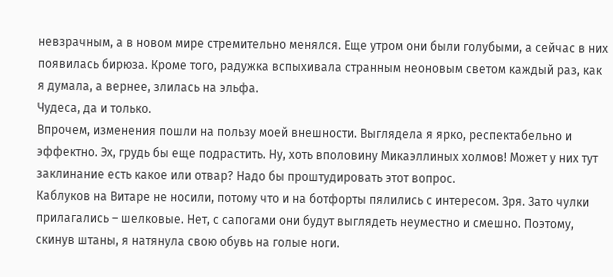невзрачным, а в новом мире стремительно менялся. Еще утром они были голубыми, а сейчас в них появилась бирюза. Кроме того, радужка вспыхивала странным неоновым светом каждый раз, как я думала, а вернее, злилась на эльфа.
Чудеса, да и только.
Впрочем, изменения пошли на пользу моей внешности. Выглядела я ярко, респектабельно и эффектно. Эх, грудь бы еще подрастить. Ну, хоть вполовину Микаэллиных холмов! Может у них тут заклинание есть какое или отвар? Надо бы проштудировать этот вопрос.
Каблуков на Витаре не носили, потому что и на ботфорты пялились с интересом. Зря. Зато чулки прилагались – шелковые. Нет, с сапогами они будут выглядеть неуместно и смешно. Поэтому, скинув штаны, я натянула свою обувь на голые ноги.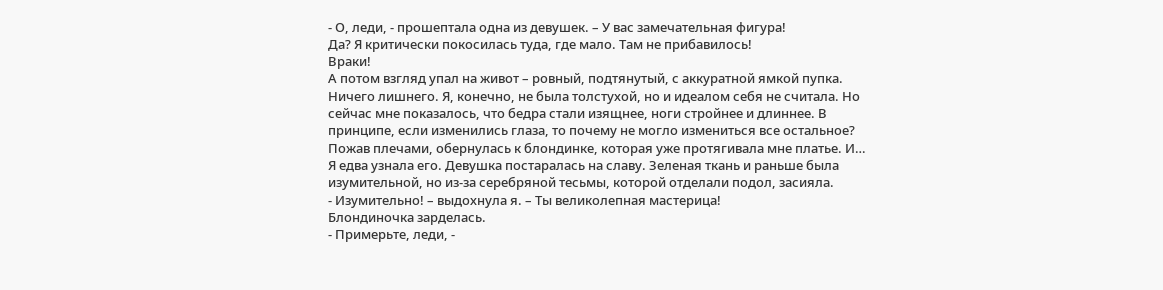- О, леди, - прошептала одна из девушек. – У вас замечательная фигура!
Да? Я критически покосилась туда, где мало. Там не прибавилось!
Враки!
А потом взгляд упал на живот – ровный, подтянутый, с аккуратной ямкой пупка. Ничего лишнего. Я, конечно, не была толстухой, но и идеалом себя не считала. Но сейчас мне показалось, что бедра стали изящнее, ноги стройнее и длиннее. В принципе, если изменились глаза, то почему не могло измениться все остальное?
Пожав плечами, обернулась к блондинке, которая уже протягивала мне платье. И… Я едва узнала его. Девушка постаралась на славу. Зеленая ткань и раньше была изумительной, но из-за серебряной тесьмы, которой отделали подол, засияла.
- Изумительно! – выдохнула я. – Ты великолепная мастерица!
Блондиночка зарделась.
- Примерьте, леди, -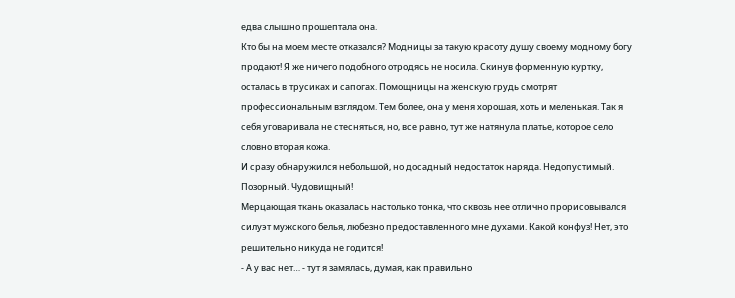едва слышно прошептала она.
Кто бы на моем месте отказался? Модницы за такую красоту душу своему модному богу продают! Я же ничего подобного отродясь не носила. Скинув форменную куртку, осталась в трусиках и сапогах. Помощницы на женскую грудь смотрят профессиональным взглядом. Тем более, она у меня хорошая, хоть и меленькая. Так я себя уговаривала не стесняться, но, все равно, тут же натянула платье, которое село словно вторая кожа.
И сразу обнаружился небольшой, но досадный недостаток наряда. Недопустимый. Позорный. Чудовищный!
Мерцающая ткань оказалась настолько тонка, что сквозь нее отлично прорисовывался силуэт мужского белья, любезно предоставленного мне духами. Какой конфуз! Нет, это решительно никуда не годится!
- А у вас нет… - тут я замялась, думая, как правильно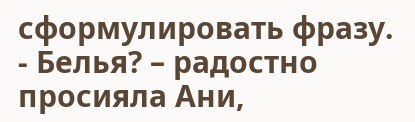сформулировать фразу.
- Белья? – радостно просияла Ани,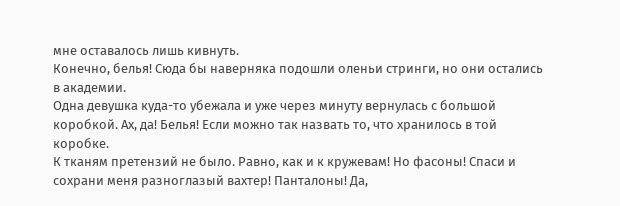мне оставалось лишь кивнуть.
Конечно, белья! Сюда бы наверняка подошли оленьи стринги, но они остались в академии.
Одна девушка куда-то убежала и уже через минуту вернулась с большой коробкой. Ах, да! Белья! Если можно так назвать то, что хранилось в той коробке.
К тканям претензий не было. Равно, как и к кружевам! Но фасоны! Спаси и сохрани меня разноглазый вахтер! Панталоны! Да,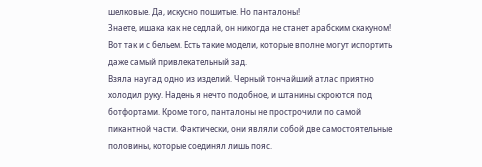шелковые. Да, искусно пошитые. Но панталоны!
Знаете, ишака как не седлай, он никогда не станет арабским скакуном! Вот так и с бельем. Есть такие модели, которые вполне могут испортить даже самый привлекательный зад.
Взяла наугад одно из изделий. Черный тончайший атлас приятно холодил руку. Надень я нечто подобное, и штанины скроются под ботфортами. Кроме того, панталоны не прострочили по самой пикантной части. Фактически, они являли собой две самостоятельные половины, которые соединял лишь пояс.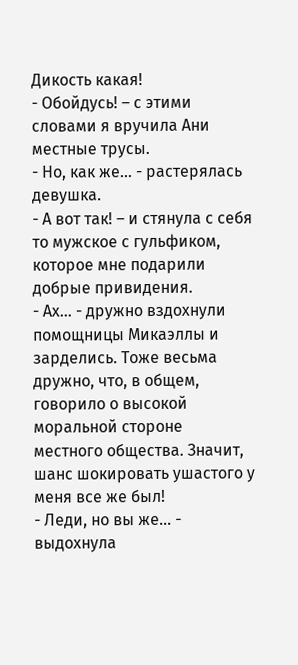Дикость какая!
- Обойдусь! – с этими словами я вручила Ани местные трусы.
- Но, как же… - растерялась девушка.
- А вот так! – и стянула с себя то мужское с гульфиком, которое мне подарили добрые привидения.
- Ах… - дружно вздохнули помощницы Микаэллы и зарделись. Тоже весьма дружно, что, в общем, говорило о высокой моральной стороне местного общества. Значит, шанс шокировать ушастого у меня все же был!
- Леди, но вы же… - выдохнула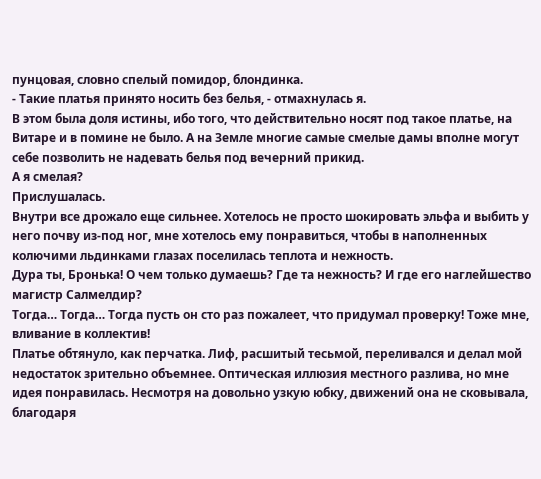пунцовая, словно спелый помидор, блондинка.
- Такие платья принято носить без белья, - отмахнулась я.
В этом была доля истины, ибо того, что действительно носят под такое платье, на Витаре и в помине не было. А на Земле многие самые смелые дамы вполне могут себе позволить не надевать белья под вечерний прикид.
А я смелая?
Прислушалась.
Внутри все дрожало еще сильнее. Хотелось не просто шокировать эльфа и выбить у него почву из-под ног, мне хотелось ему понравиться, чтобы в наполненных колючими льдинками глазах поселилась теплота и нежность.
Дура ты, Бронька! О чем только думаешь? Где та нежность? И где его наглейшество магистр Салмелдир?
Тогда… Тогда… Тогда пусть он сто раз пожалеет, что придумал проверку! Тоже мне, вливание в коллектив!
Платье обтянуло, как перчатка. Лиф, расшитый тесьмой, переливался и делал мой недостаток зрительно объемнее. Оптическая иллюзия местного разлива, но мне идея понравилась. Несмотря на довольно узкую юбку, движений она не сковывала, благодаря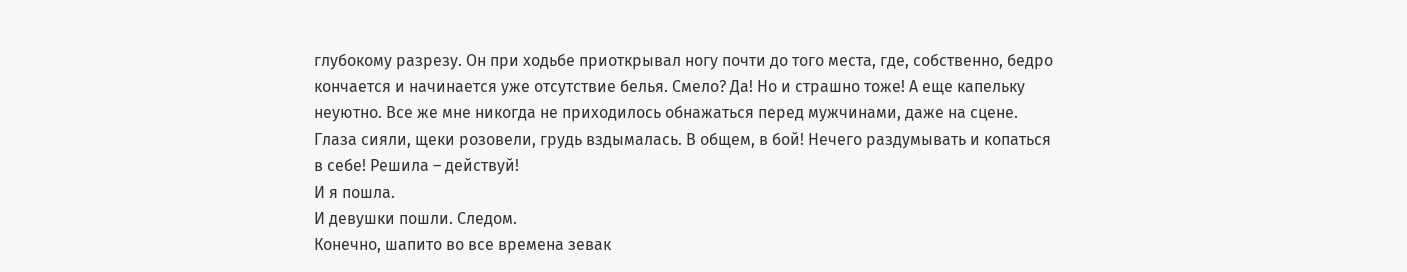глубокому разрезу. Он при ходьбе приоткрывал ногу почти до того места, где, собственно, бедро кончается и начинается уже отсутствие белья. Смело? Да! Но и страшно тоже! А еще капельку неуютно. Все же мне никогда не приходилось обнажаться перед мужчинами, даже на сцене.
Глаза сияли, щеки розовели, грудь вздымалась. В общем, в бой! Нечего раздумывать и копаться в себе! Решила – действуй!
И я пошла.
И девушки пошли. Следом.
Конечно, шапито во все времена зевак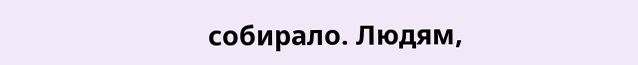собирало. Людям,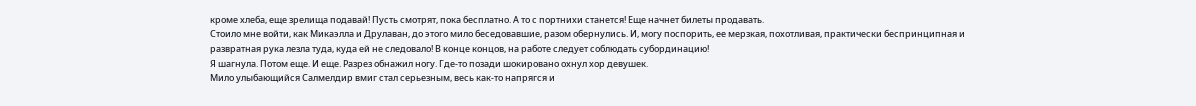кроме хлеба, еще зрелища подавай! Пусть смотрят, пока бесплатно. А то с портнихи станется! Еще начнет билеты продавать.
Стоило мне войти, как Микаэлла и Друлаван, до этого мило беседовавшие, разом обернулись. И, могу поспорить, ее мерзкая, похотливая, практически беспринципная и развратная рука лезла туда, куда ей не следовало! В конце концов, на работе следует соблюдать субординацию!
Я шагнула. Потом еще. И еще. Разрез обнажил ногу. Где-то позади шокировано охнул хор девушек.
Мило улыбающийся Салмелдир вмиг стал серьезным, весь как-то напрягся и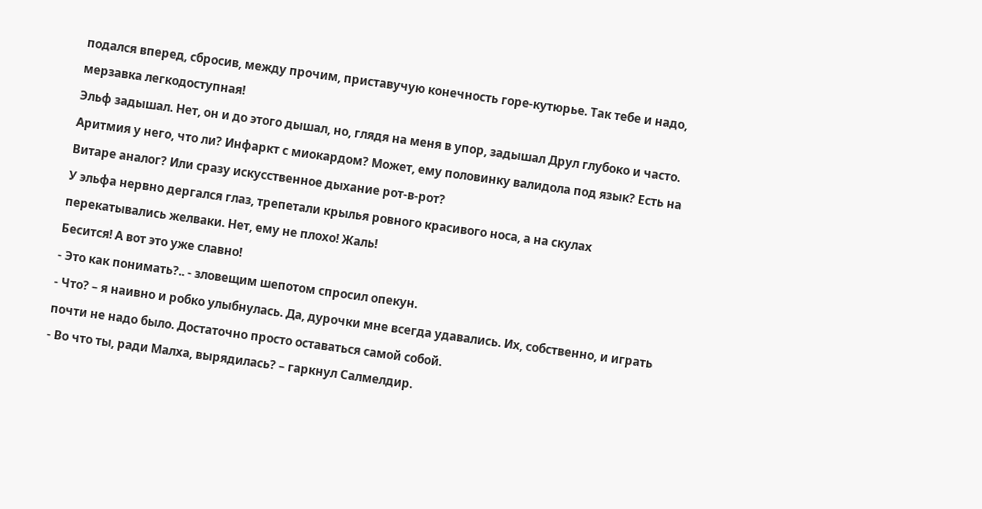подался вперед, сбросив, между прочим, приставучую конечность горе-кутюрье. Так тебе и надо, мерзавка легкодоступная!
Эльф задышал. Нет, он и до этого дышал, но, глядя на меня в упор, задышал Друл глубоко и часто. Аритмия у него, что ли? Инфаркт с миокардом? Может, ему половинку валидола под язык? Есть на Витаре аналог? Или сразу искусственное дыхание рот-в-рот?
У эльфа нервно дергался глаз, трепетали крылья ровного красивого носа, а на скулах перекатывались желваки. Нет, ему не плохо! Жаль!
Бесится! А вот это уже славно!
- Это как понимать?.. - зловещим шепотом спросил опекун.
- Что? – я наивно и робко улыбнулась. Да, дурочки мне всегда удавались. Их, собственно, и играть почти не надо было. Достаточно просто оставаться самой собой.
- Во что ты, ради Малха, вырядилась? – гаркнул Салмелдир.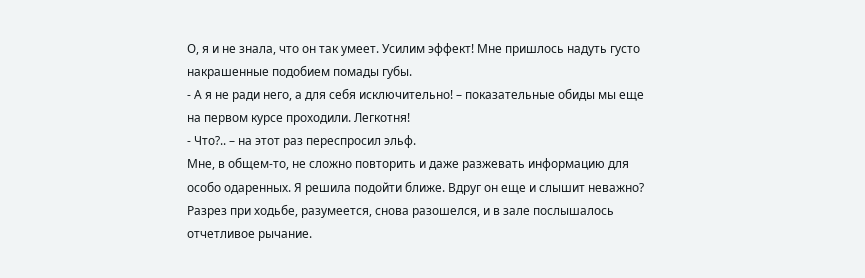О, я и не знала, что он так умеет. Усилим эффект! Мне пришлось надуть густо накрашенные подобием помады губы.
- А я не ради него, а для себя исключительно! – показательные обиды мы еще на первом курсе проходили. Легкотня!
- Что?.. – на этот раз переспросил эльф.
Мне, в общем-то, не сложно повторить и даже разжевать информацию для особо одаренных. Я решила подойти ближе. Вдруг он еще и слышит неважно? Разрез при ходьбе, разумеется, снова разошелся, и в зале послышалось отчетливое рычание.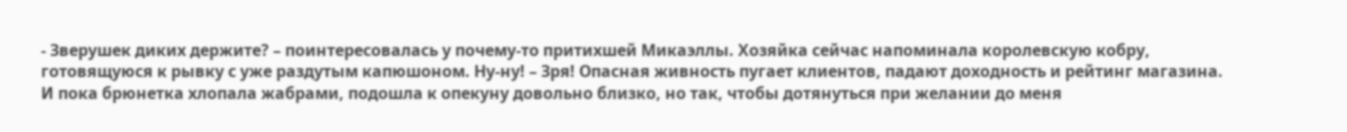- Зверушек диких держите? – поинтересовалась у почему-то притихшей Микаэллы. Хозяйка сейчас напоминала королевскую кобру, готовящуюся к рывку с уже раздутым капюшоном. Ну-ну! – Зря! Опасная живность пугает клиентов, падают доходность и рейтинг магазина.
И пока брюнетка хлопала жабрами, подошла к опекуну довольно близко, но так, чтобы дотянуться при желании до меня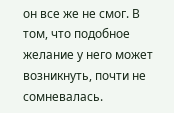он все же не смог. В том, что подобное желание у него может возникнуть, почти не сомневалась.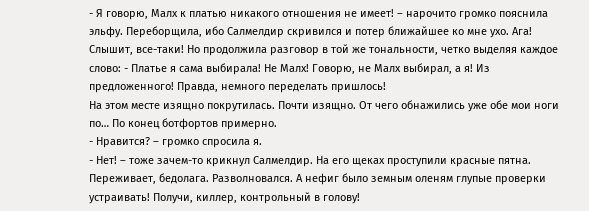- Я говорю, Малх к платью никакого отношения не имеет! – нарочито громко пояснила эльфу. Переборщила, ибо Салмелдир скривился и потер ближайшее ко мне ухо. Ага! Слышит, все-таки! Но продолжила разговор в той же тональности, четко выделяя каждое слово: - Платье я сама выбирала! Не Малх! Говорю, не Малх выбирал, а я! Из предложенного! Правда, немного переделать пришлось!
На этом месте изящно покрутилась. Почти изящно. От чего обнажились уже обе мои ноги по… По конец ботфортов примерно.
- Нравится? – громко спросила я.
- Нет! – тоже зачем-то крикнул Салмелдир. На его щеках проступили красные пятна. Переживает, бедолага. Разволновался. А нефиг было земным оленям глупые проверки устраивать! Получи, киллер, контрольный в голову!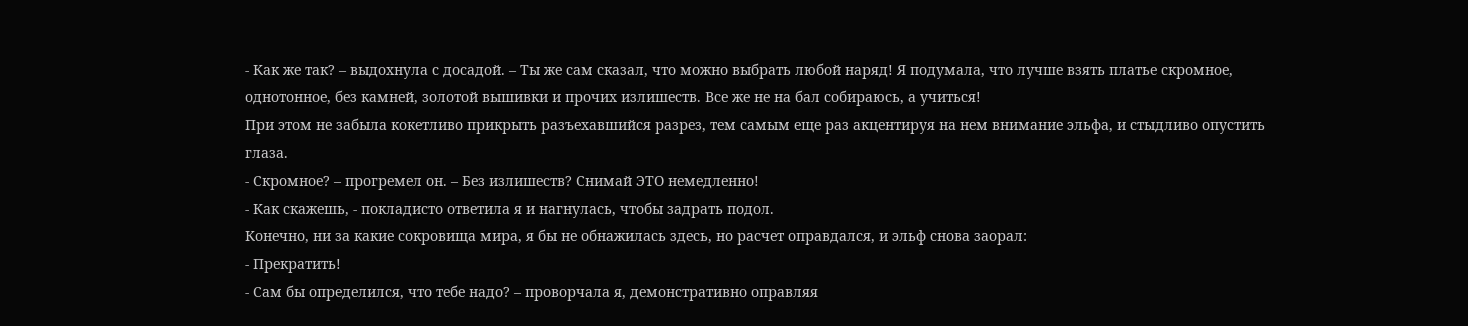- Как же так? – выдохнула с досадой. – Ты же сам сказал, что можно выбрать любой наряд! Я подумала, что лучше взять платье скромное, однотонное, без камней, золотой вышивки и прочих излишеств. Все же не на бал собираюсь, а учиться!
При этом не забыла кокетливо прикрыть разъехавшийся разрез, тем самым еще раз акцентируя на нем внимание эльфа, и стыдливо опустить глаза.
- Скромное? – прогремел он. – Без излишеств? Снимай ЭТО немедленно!
- Как скажешь, - покладисто ответила я и нагнулась, чтобы задрать подол.
Конечно, ни за какие сокровища мира, я бы не обнажилась здесь, но расчет оправдался, и эльф снова заорал:
- Прекратить!
- Сам бы определился, что тебе надо? – проворчала я, демонстративно оправляя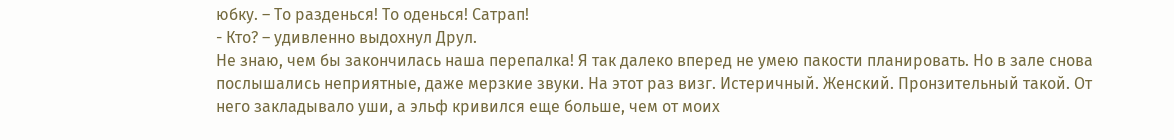юбку. – То разденься! То оденься! Сатрап!
- Кто? – удивленно выдохнул Друл.
Не знаю, чем бы закончилась наша перепалка! Я так далеко вперед не умею пакости планировать. Но в зале снова послышались неприятные, даже мерзкие звуки. На этот раз визг. Истеричный. Женский. Пронзительный такой. От него закладывало уши, а эльф кривился еще больше, чем от моих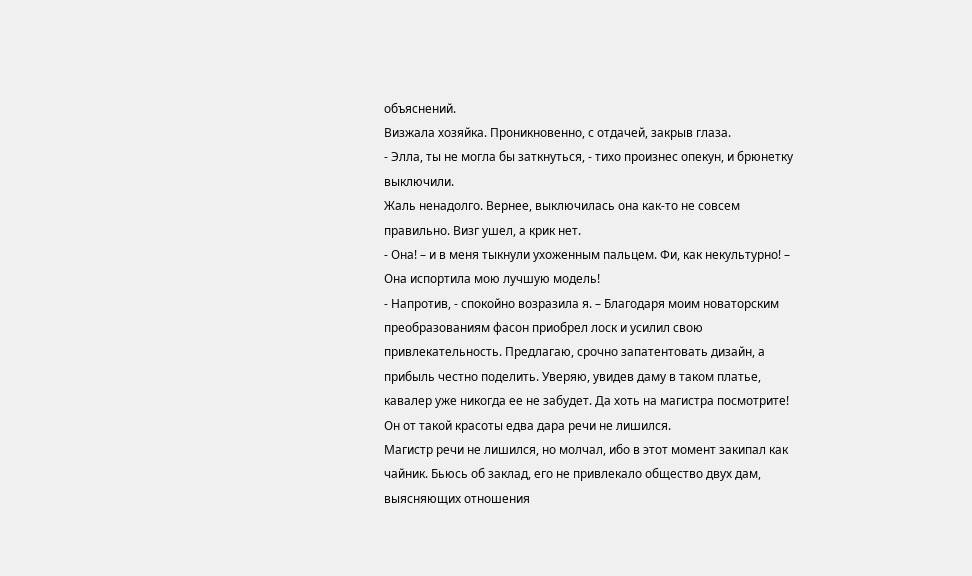объяснений.
Визжала хозяйка. Проникновенно, с отдачей, закрыв глаза.
- Элла, ты не могла бы заткнуться, - тихо произнес опекун, и брюнетку выключили.
Жаль ненадолго. Вернее, выключилась она как-то не совсем правильно. Визг ушел, а крик нет.
- Она! – и в меня тыкнули ухоженным пальцем. Фи, как некультурно! – Она испортила мою лучшую модель!
- Напротив, - спокойно возразила я. – Благодаря моим новаторским преобразованиям фасон приобрел лоск и усилил свою привлекательность. Предлагаю, срочно запатентовать дизайн, а прибыль честно поделить. Уверяю, увидев даму в таком платье, кавалер уже никогда ее не забудет. Да хоть на магистра посмотрите! Он от такой красоты едва дара речи не лишился.
Магистр речи не лишился, но молчал, ибо в этот момент закипал как чайник. Бьюсь об заклад, его не привлекало общество двух дам, выясняющих отношения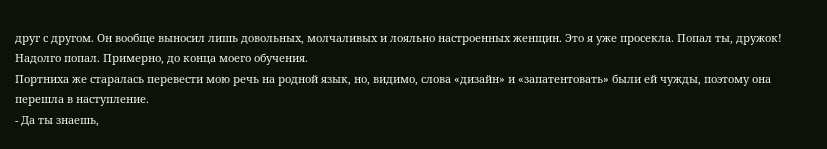друг с другом. Он вообще выносил лишь довольных, молчаливых и лояльно настроенных женщин. Это я уже просекла. Попал ты, дружок! Надолго попал. Примерно, до конца моего обучения.
Портниха же старалась перевести мою речь на родной язык, но, видимо, слова «дизайн» и «запатентовать» были ей чужды, поэтому она перешла в наступление.
- Да ты знаешь,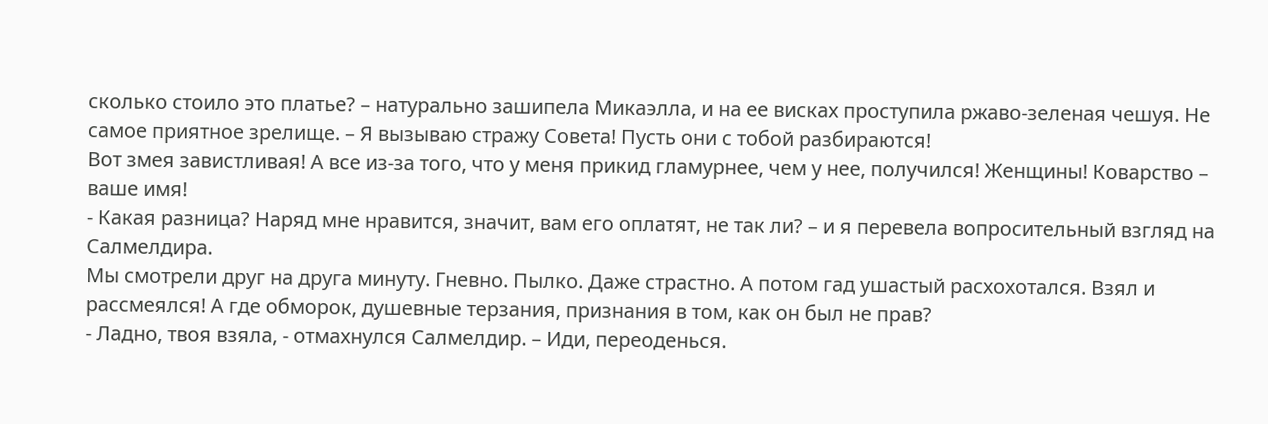сколько стоило это платье? – натурально зашипела Микаэлла, и на ее висках проступила ржаво-зеленая чешуя. Не самое приятное зрелище. – Я вызываю стражу Совета! Пусть они с тобой разбираются!
Вот змея завистливая! А все из-за того, что у меня прикид гламурнее, чем у нее, получился! Женщины! Коварство – ваше имя!
- Какая разница? Наряд мне нравится, значит, вам его оплатят, не так ли? – и я перевела вопросительный взгляд на Салмелдира.
Мы смотрели друг на друга минуту. Гневно. Пылко. Даже страстно. А потом гад ушастый расхохотался. Взял и рассмеялся! А где обморок, душевные терзания, признания в том, как он был не прав?
- Ладно, твоя взяла, - отмахнулся Салмелдир. – Иди, переоденься.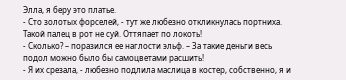Элла, я беру это платье.
- Сто золотых форселей, - тут же любезно откликнулась портниха. Такой палец в рот не суй. Оттяпает по локоть!
- Сколько? – поразился ее наглости эльф. – За такие деньги весь подол можно было бы самоцветами расшить!
- Я их срезала, - любезно подлила маслица в костер, собственно, я и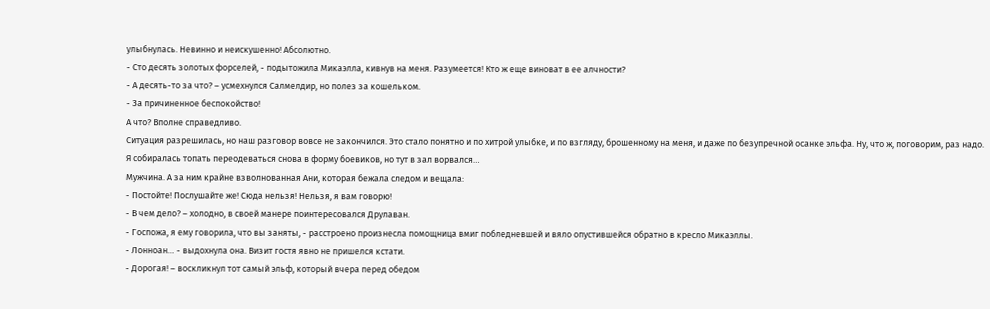улыбнулась. Невинно и неискушенно! Абсолютно.
- Сто десять золотых форселей, - подытожила Микаэлла, кивнув на меня. Разумеется! Кто ж еще виноват в ее алчности?
- А десять-то за что? – усмехнулся Салмелдир, но полез за кошельком.
- За причиненное беспокойство!
А что? Вполне справедливо.
Ситуация разрешилась, но наш разговор вовсе не закончился. Это стало понятно и по хитрой улыбке, и по взгляду, брошенному на меня, и даже по безупречной осанке эльфа. Ну, что ж, поговорим, раз надо.
Я собиралась топать переодеваться снова в форму боевиков, но тут в зал ворвался…
Мужчина. А за ним крайне взволнованная Ани, которая бежала следом и вещала:
- Постойте! Послушайте же! Сюда нельзя! Нельзя, я вам говорю!
- В чем дело? – холодно, в своей манере поинтересовался Друлаван.
- Госпожа, я ему говорила, что вы заняты, - расстроено произнесла помощница вмиг побледневшей и вяло опустившейся обратно в кресло Микаэллы.
- Лонноан… - выдохнула она. Визит гостя явно не пришелся кстати.
- Дорогая! – воскликнул тот самый эльф, который вчера перед обедом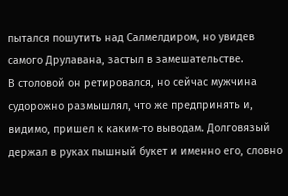пытался пошутить над Салмелдиром, но увидев самого Друлавана, застыл в замешательстве.
В столовой он ретировался, но сейчас мужчина судорожно размышлял, что же предпринять и, видимо, пришел к каким-то выводам. Долговязый держал в руках пышный букет и именно его, словно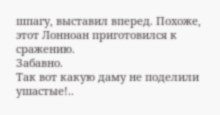шпагу, выставил вперед. Похоже, этот Лонноан приготовился к сражению.
Забавно.
Так вот какую даму не поделили ушастые!..